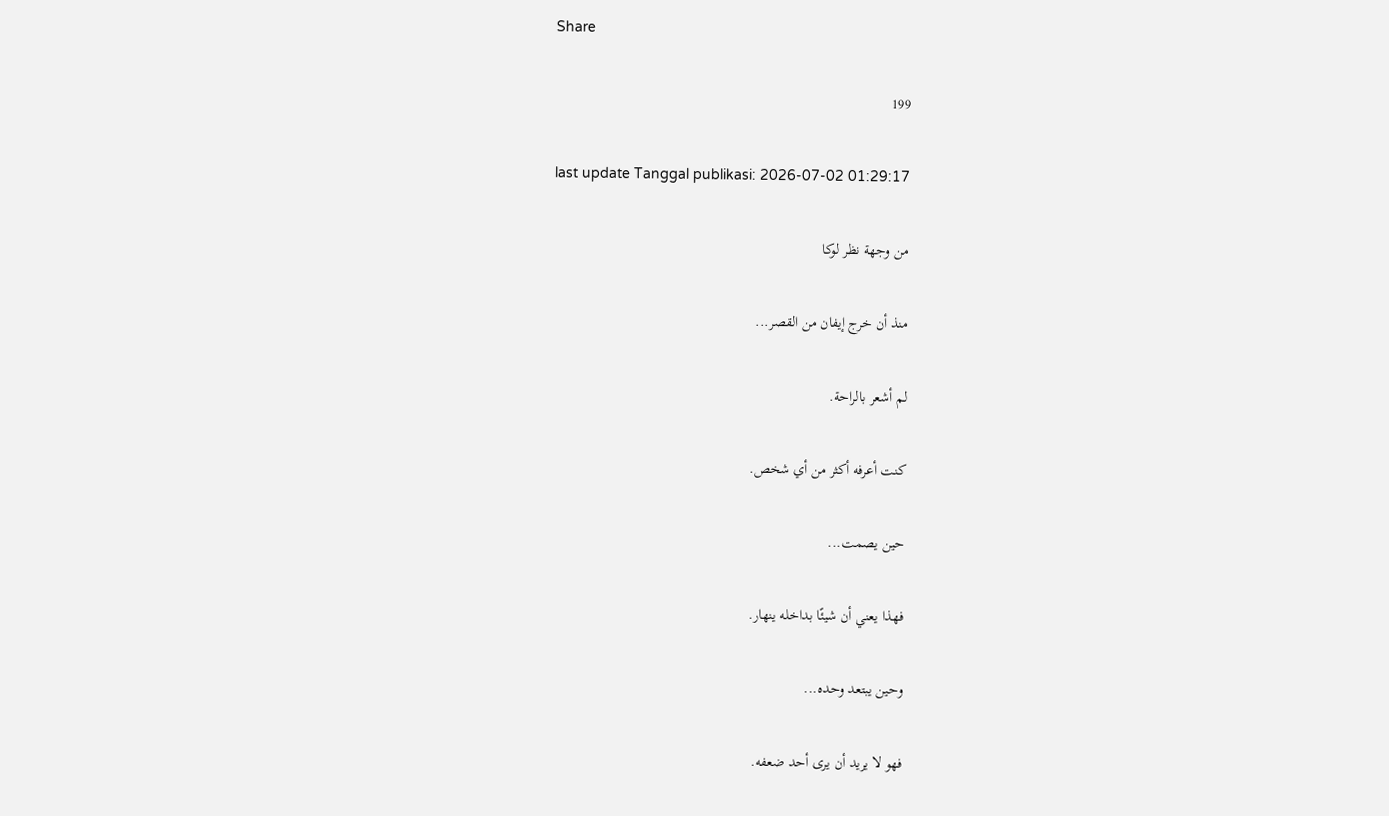Share

199

last update Tanggal publikasi: 2026-07-02 01:29:17

من وجهة نظر لوكا

منذ أن خرج إيفان من القصر...

لم أشعر بالراحة.

كنت أعرفه أكثر من أي شخص.

حين يصمت...

فهذا يعني أن شيئًا بداخله ينهار.

وحين يبتعد وحده...

فهو لا يريد أن يرى أحد ضعفه.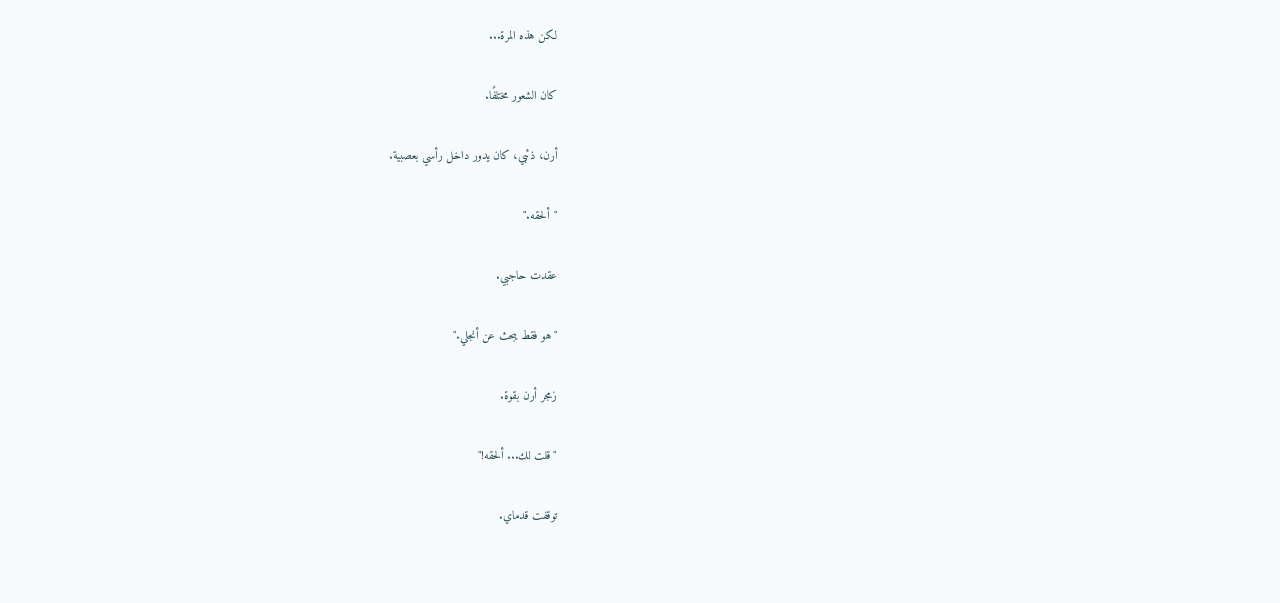لكن هذه المرة...

كان الشعور مختلفًا.

أرن، ذئبي، كان يدور داخل رأسي بعصبية.

"ألحقه."

عقدت حاجبي.

"هو فقط يبحث عن أنجلي."

زمجر أرن بقوة.

"قلت لك... ألحقه!"

توقفت قدماي.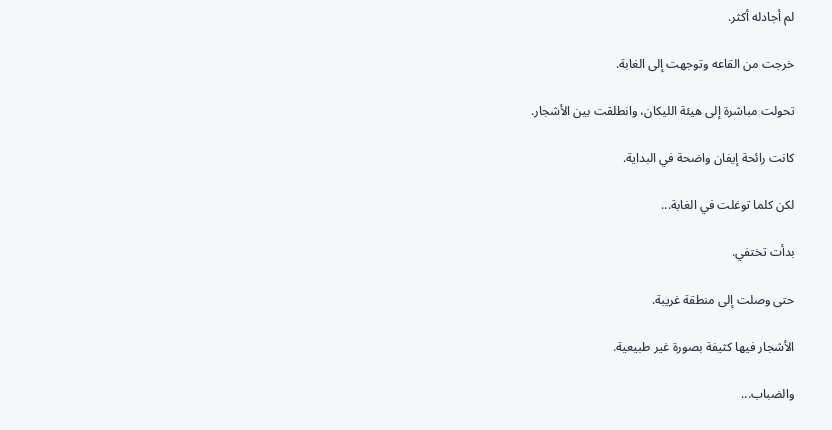لم أجادله أكثر.

خرجت من القاعه وتوجهت إلى الغابة.

تحولت مباشرة إلى هيئة الليكان، وانطلقت بين الأشجار.

كانت رائحة إيفان واضحة في البداية.

لكن كلما توغلت في الغابة...

بدأت تختفي.

حتى وصلت إلى منطقة غريبة.

الأشجار فيها كثيفة بصورة غير طبيعية.

والضباب...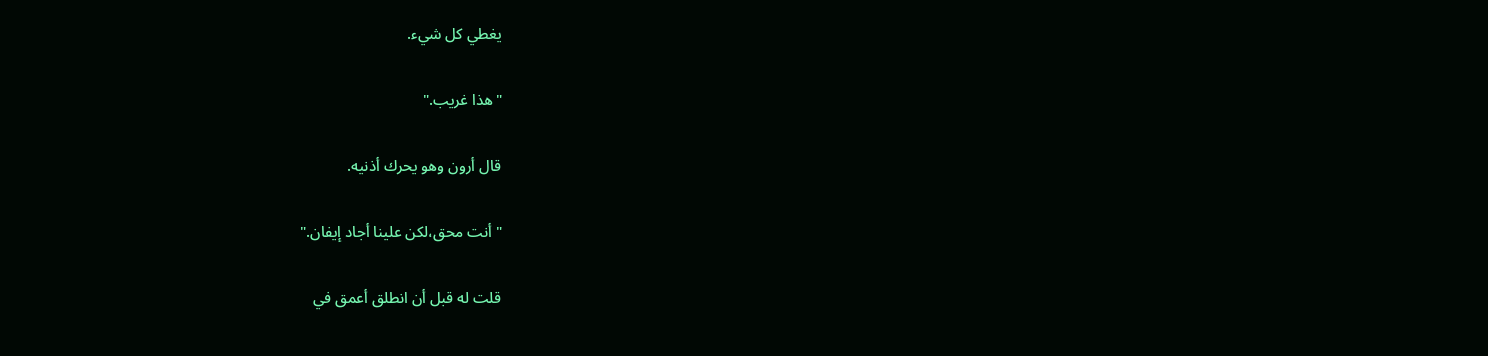يغطي كل شيء.

"هذا غريب."

قال أرون وهو يحرك أذنيه.

"أنت محق،لكن علينا أجاد إيفان."

قلت له قبل أن انطلق أعمق في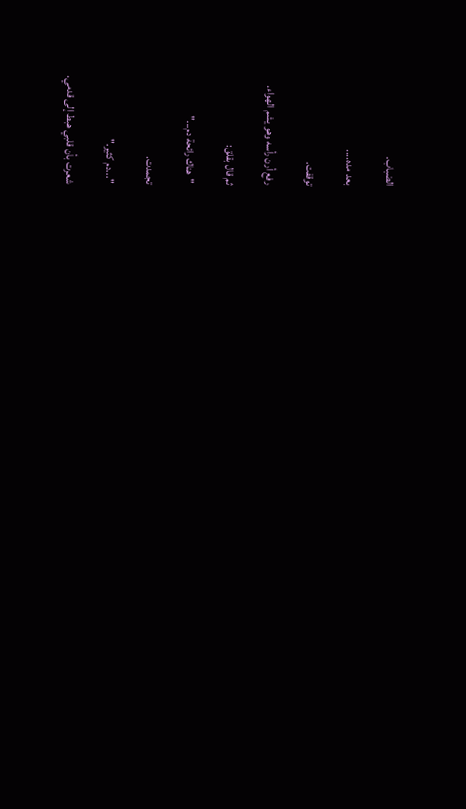الضباب.

بعد مده....

توقفت.

رفع أرن رأسه وهو يشم الهواء.

ثم قال بقلق:

"هناك رائحة دم..."

تجمدت.

"...دم كثير."

شعرت بأن قلبي هبط إلى قدمي.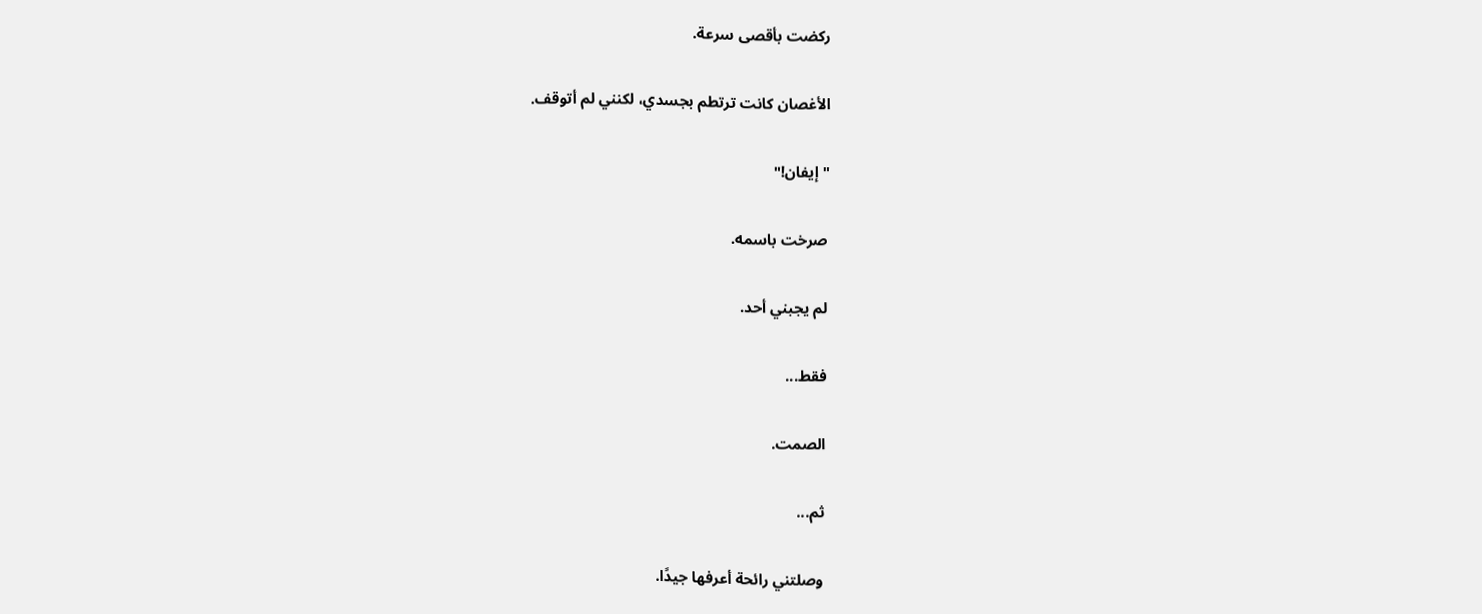ركضت بأقصى سرعة.

الأغصان كانت ترتطم بجسدي، لكنني لم أتوقف.

"إيفان!"

صرخت باسمه.

لم يجبني أحد.

فقط...

الصمت.

ثم...

وصلتني رائحة أعرفها جيدًا.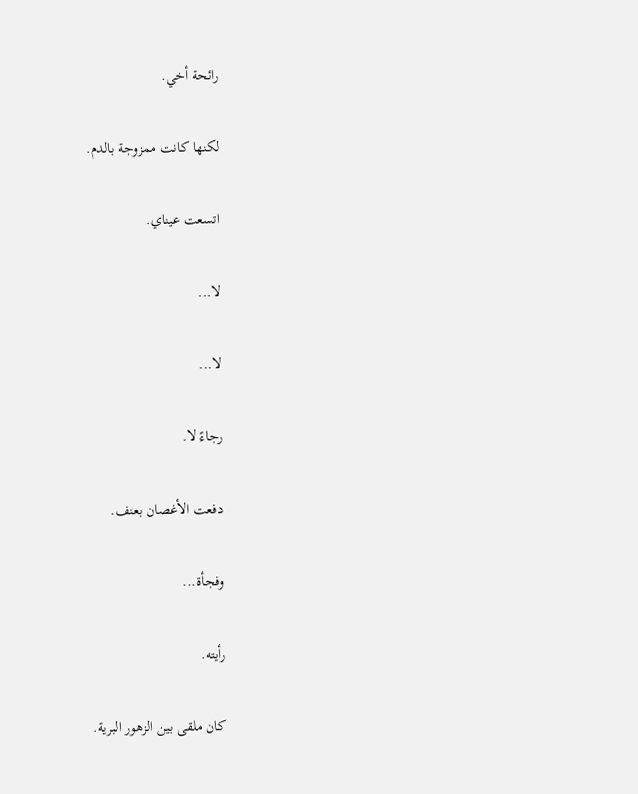رائحة أخي.

لكنها كانت ممزوجة بالدم.

اتسعت عيناي.

لا...

لا...

رجاءً لا.

دفعت الأغصان بعنف.

وفجأة...

رأيته.

كان ملقى بين الزهور البرية.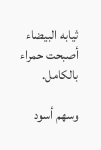ثيابه البيضاء أصبحت حمراء بالكامل.

وسهم أسود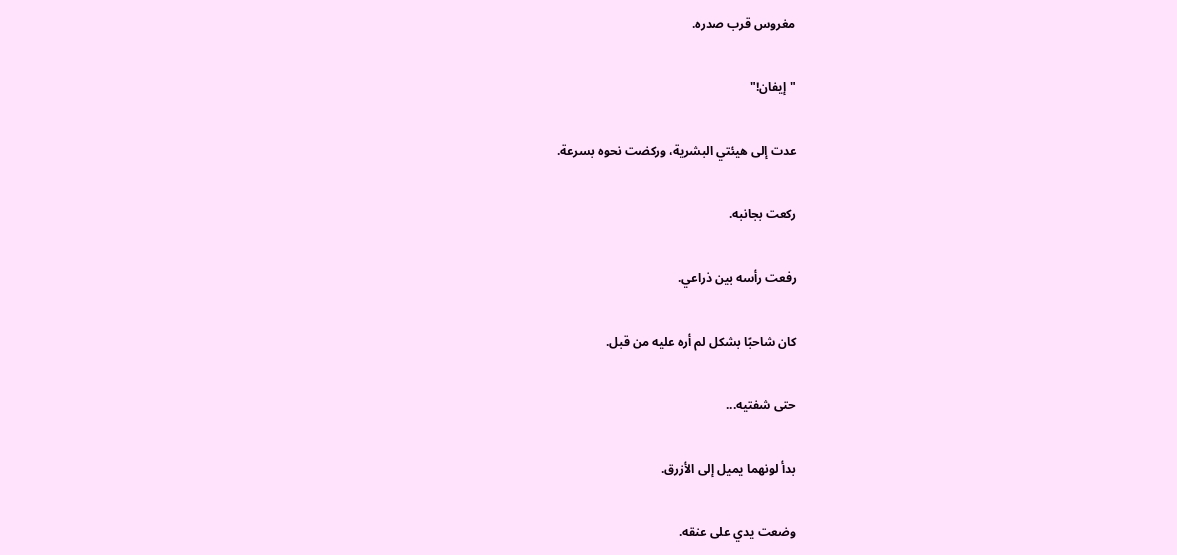مغروس قرب صدره.

"إيفان!"

عدت إلى هيئتي البشرية، وركضت نحوه بسرعة.

ركعت بجانبه.

رفعت رأسه بين ذراعي.

كان شاحبًا بشكل لم أره عليه من قبل.

حتى شفتيه...

بدأ لونهما يميل إلى الأزرق.

وضعت يدي على عنقه.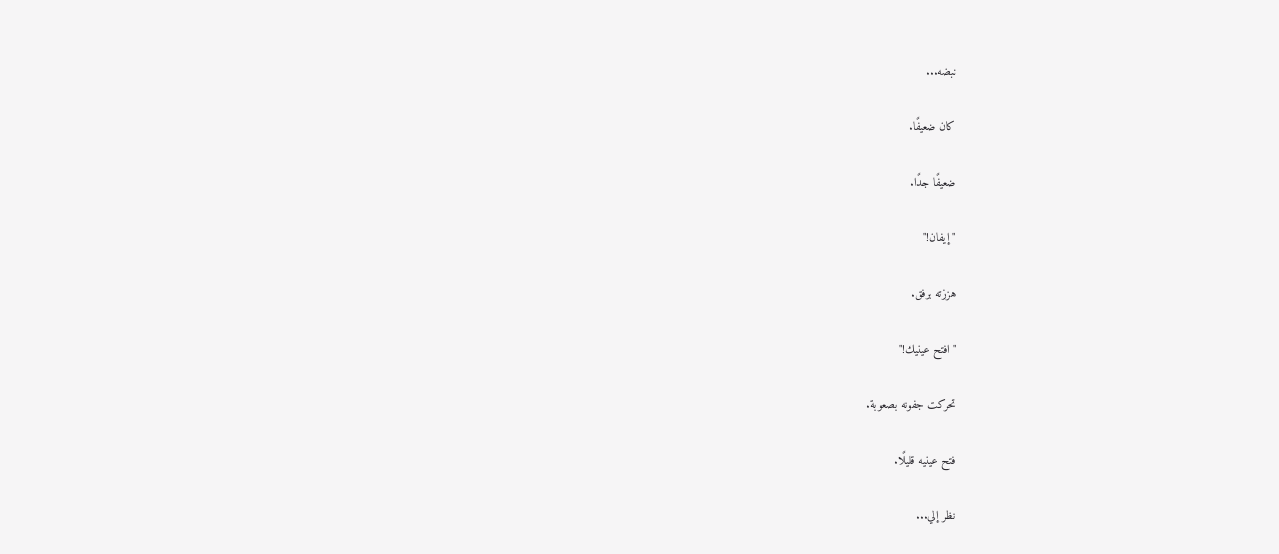نبضه...

كان ضعيفًا.

ضعيفًا جدًا.

"إيفان!"

هززته برفق.

"افتح عينيك!"

تحركت جفونه بصعوبة.

فتح عينيه قليلًا.

نظر إلي...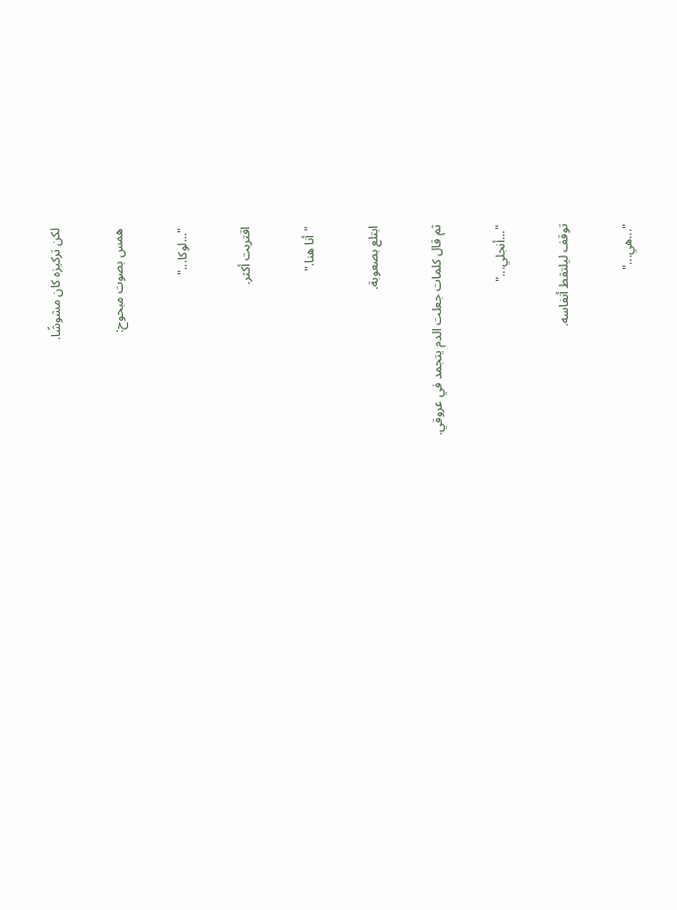لكن تركيزه كان مشوشًا.

همس بصوت مبحوح:

"...لوكا..."

اقتربت أكثر.

"أنا هنا."

ابتلع بصعوبة.

ثم قال كلمات جعلت الدم يتجمد في عروقي.

"...أنجلي..."

توقف ليلتقط أنفاسه.

"...هي..."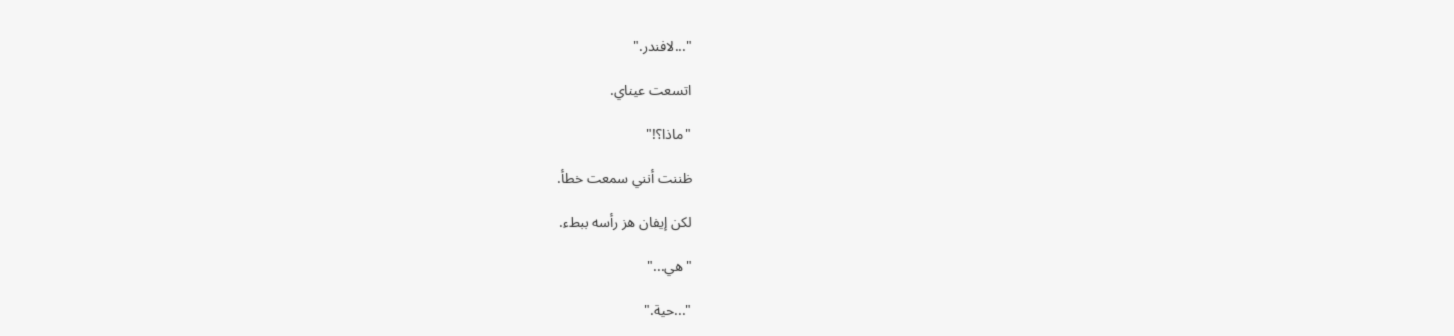"...لافندر."

اتسعت عيناي.

"ماذا؟!"

ظننت أنني سمعت خطأ.

لكن إيفان هز رأسه ببطء.

"هي..."

"...حية."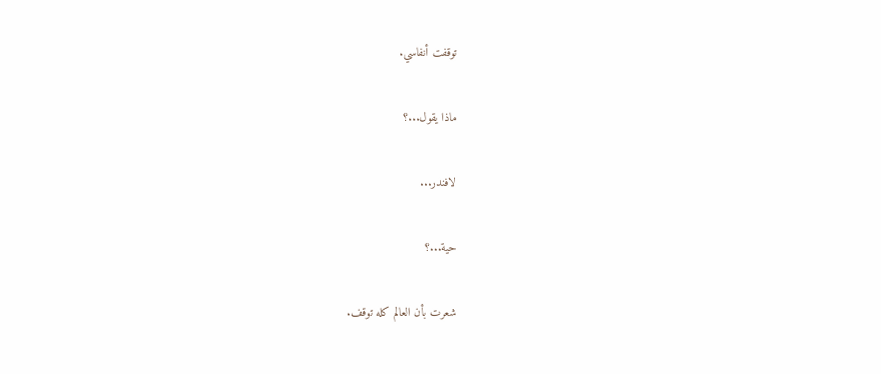توقفت أنفاسي.

ماذا يقول...؟

لافندر...

حية...؟

شعرت بأن العالم كله توقف.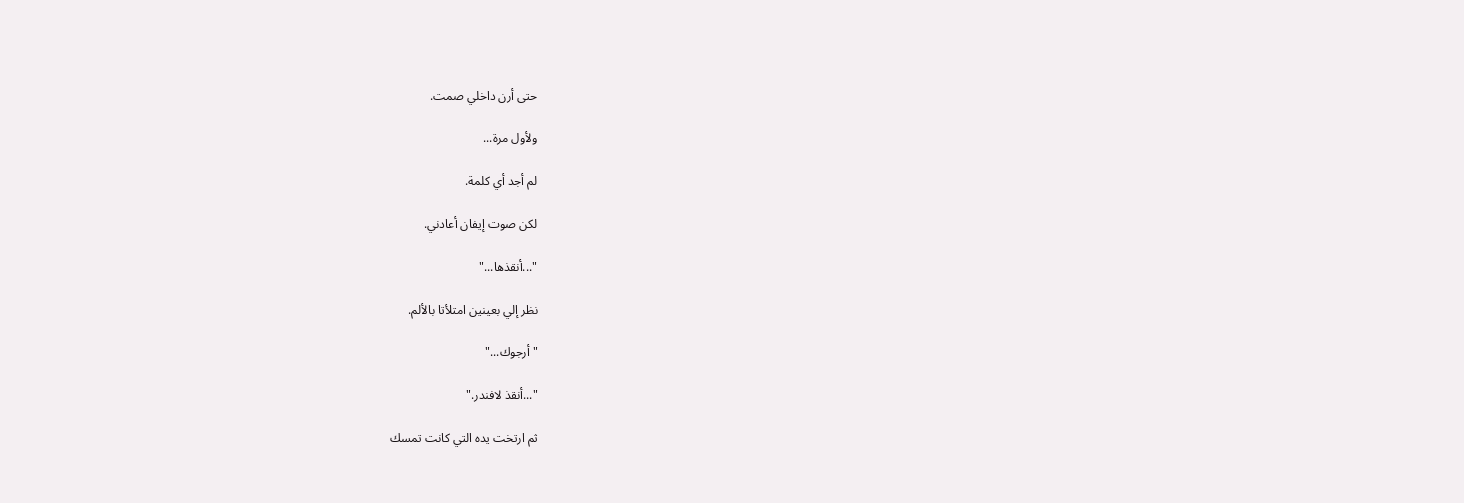حتى أرن داخلي صمت.

ولأول مرة...

لم أجد أي كلمة.

لكن صوت إيفان أعادني.

"...أنقذها..."

نظر إلي بعينين امتلأتا بالألم.

"أرجوك..."

"...أنقذ لافندر."

ثم ارتخت يده التي كانت تمسك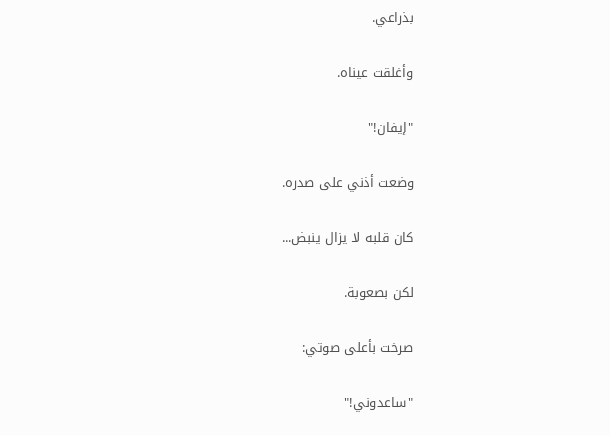بذراعي.

وأغلقت عيناه.

"إيفان!"

وضعت أذني على صدره.

كان قلبه لا يزال ينبض...

لكن بصعوبة.

صرخت بأعلى صوتي:

"ساعدوني!"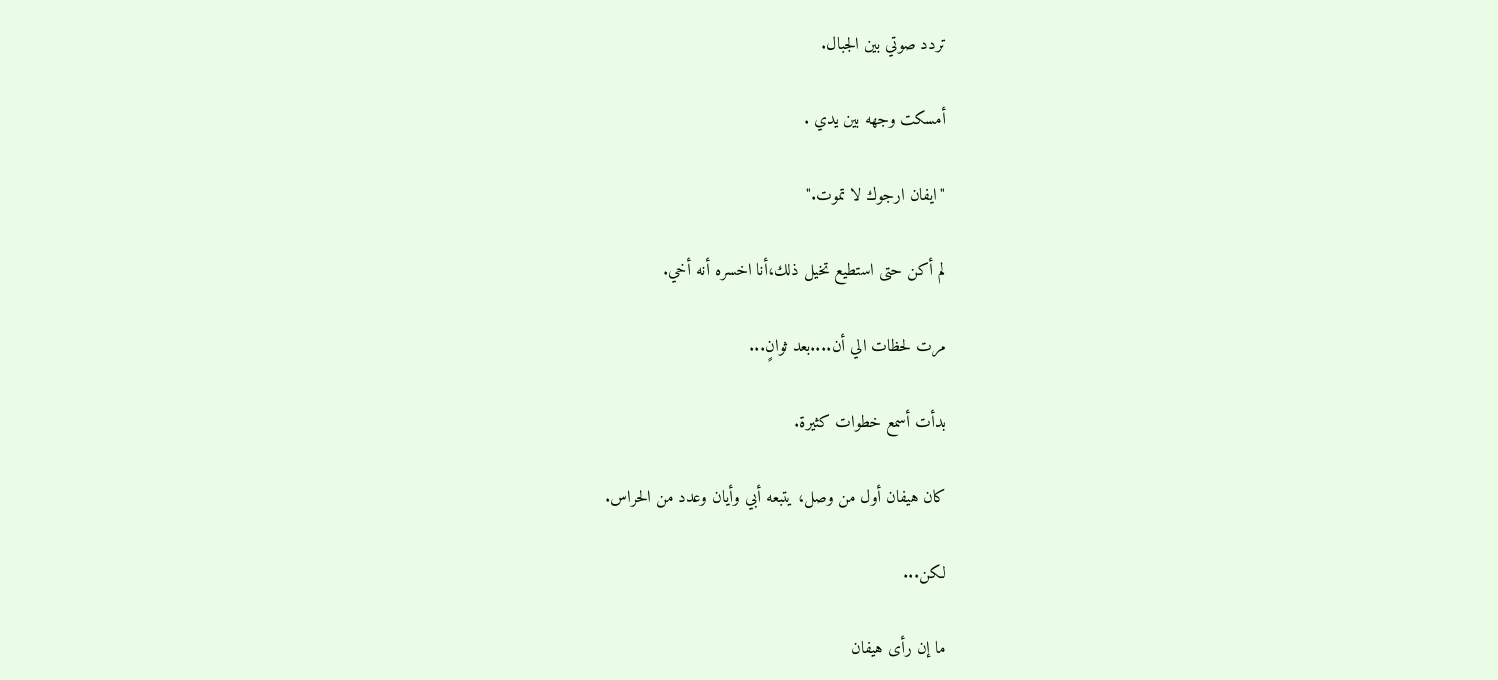تردد صوتي بين الجبال.

أمسكت وجهه بين يدي .

"ايفان ارجوك لا تموت."

لم أكن حتى استطيع تخيل ذلك،أنا اخسره أنه أخي.

مرت لحظات الي أن....بعد ثوانٍ...

بدأت أسمع خطوات كثيرة.

كان هيفان أول من وصل، يتبعه أبي وأيان وعدد من الحراس.

لكن...

ما إن رأى هيفان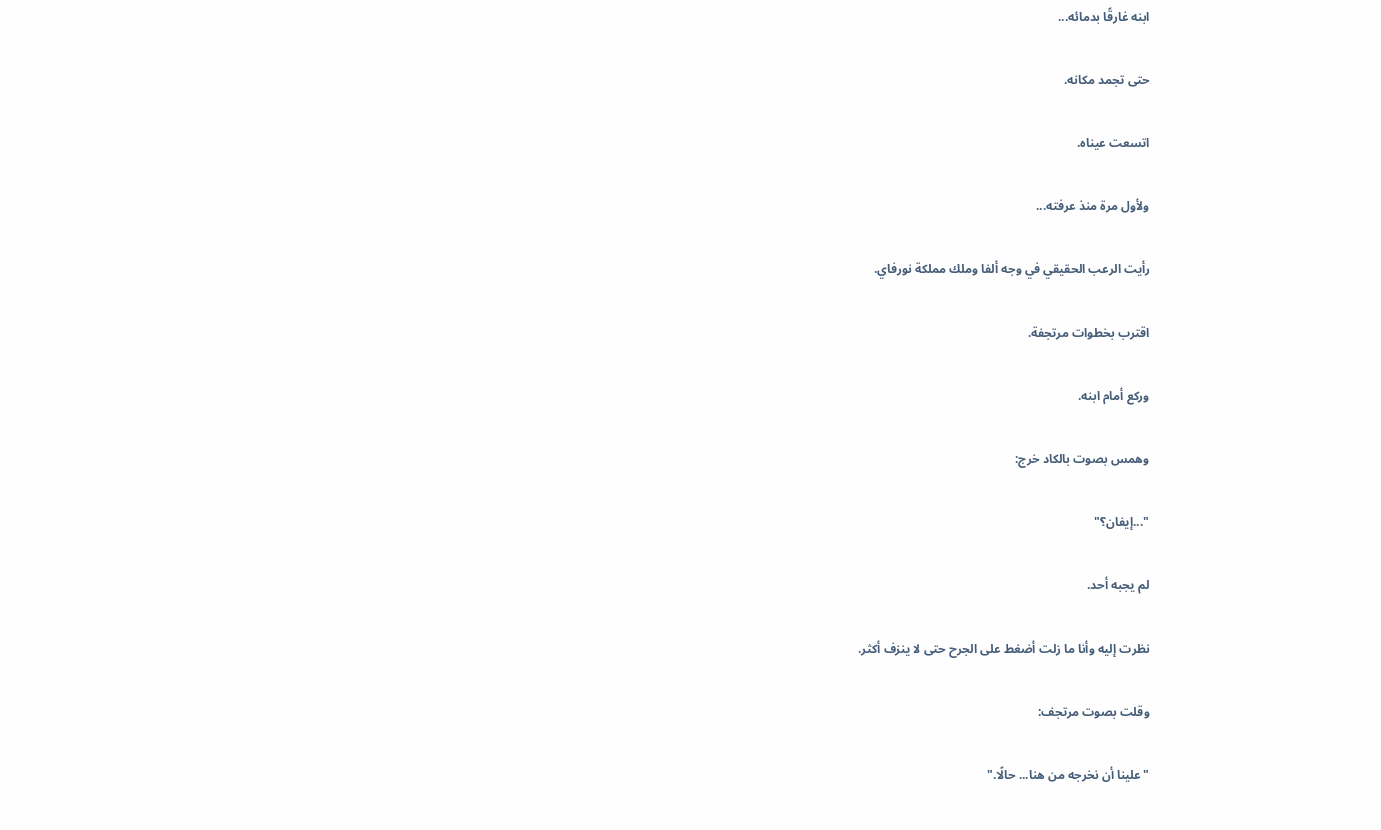ابنه غارقًا بدمائه...

حتى تجمد مكانه.

اتسعت عيناه.

ولأول مرة منذ عرفته...

رأيت الرعب الحقيقي في وجه ألفا وملك مملكة نورفاي.

اقترب بخطوات مرتجفة.

وركع أمام ابنه.

وهمس بصوت بالكاد خرج:

"...إيفان؟"

لم يجبه أحد.

نظرت إليه وأنا ما زلت أضغط على الجرح حتى لا ينزف أكثر.

وقلت بصوت مرتجف:

"علينا أن نخرجه من هنا... حالًا."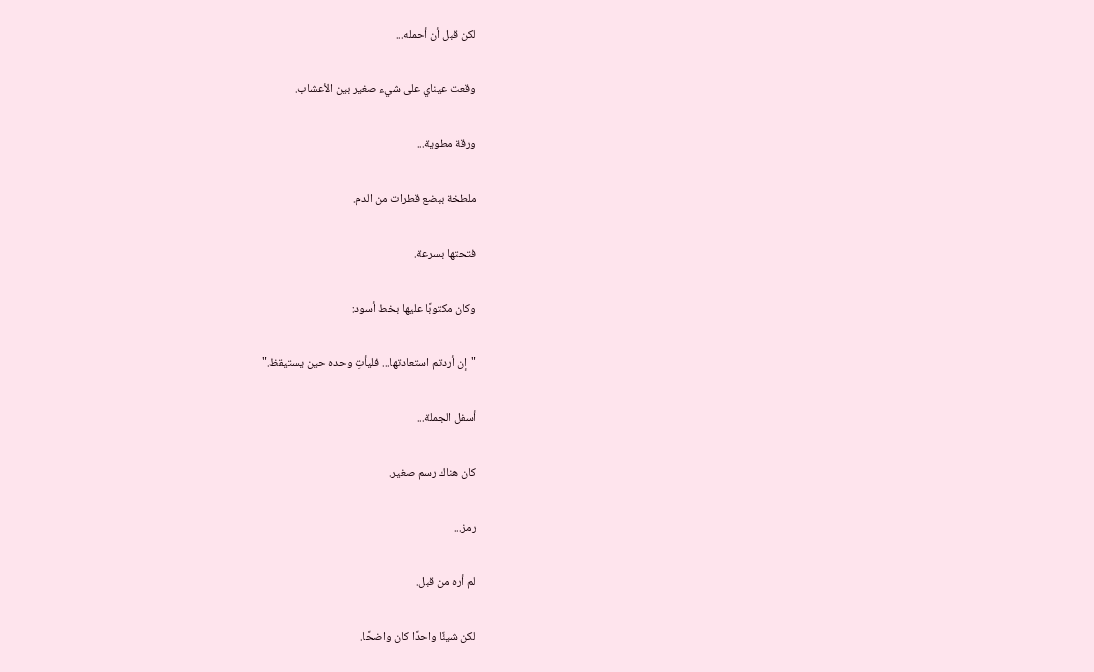لكن قبل أن أحمله...

وقعت عيناي على شيء صغير بين الأعشاب.

ورقة مطوية...

ملطخة ببضع قطرات من الدم.

فتحتها بسرعة.

وكان مكتوبًا عليها بخط أسود:

"إن أردتم استعادتها... فليأتِ وحده حين يستيقظ."

أسفل الجملة...

كان هناك رسم صغير.

رمز...

لم أره من قبل.

لكن شيئًا واحدًا كان واضحًا.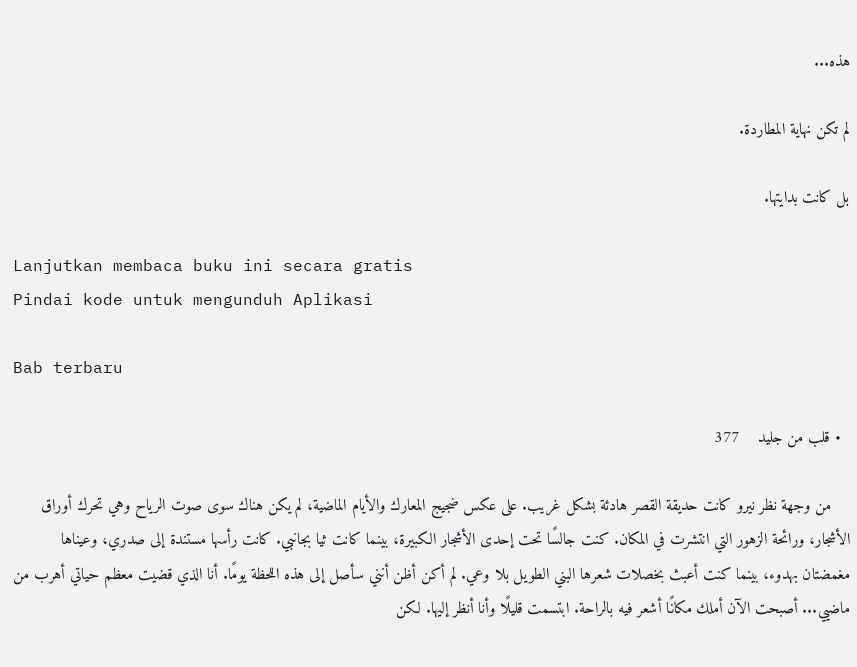هذه...

لم تكن نهاية المطاردة.

بل كانت بدايتها.

Lanjutkan membaca buku ini secara gratis
Pindai kode untuk mengunduh Aplikasi

Bab terbaru

  • قلب من جليد    377

    من وجهة نظر نيرو كانت حديقة القصر هادئة بشكل غريب. على عكس ضجيج المعارك والأيام الماضية، لم يكن هناك سوى صوت الرياح وهي تحرك أوراق الأشجار، ورائحة الزهور التي انتشرت في المكان. كنت جالسًا تحت إحدى الأشجار الكبيرة، بينما كانت ثيا بجانبي. كانت رأسها مستندة إلى صدري، وعيناها مغمضتان بهدوء، بينما كنت أعبث بخصلات شعرها البني الطويل بلا وعي. لم أكن أظن أنني سأصل إلى هذه اللحظة يومًا. أنا الذي قضيت معظم حياتي أهرب من ماضيي... أصبحت الآن أملك مكانًا أشعر فيه بالراحة. ابتسمت قليلًا وأنا أنظر إليها. لكن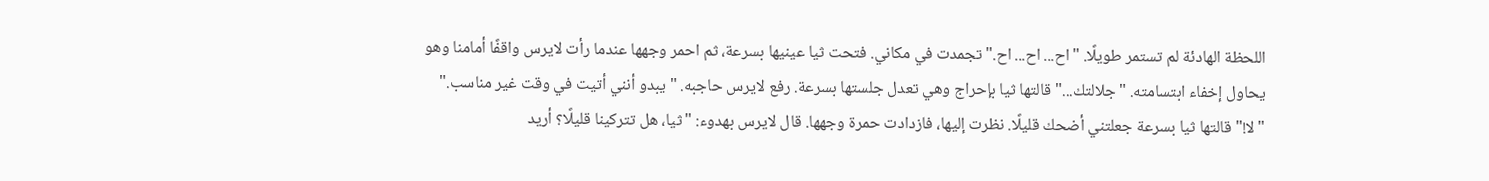اللحظة الهادئة لم تستمر طويلًا. "اح... اح... اح." تجمدت في مكاني. فتحت ثيا عينيها بسرعة، ثم احمر وجهها عندما رأت لايرس واقفًا أمامنا وهو يحاول إخفاء ابتسامته. "جلالتك..." قالتها ثيا بإحراج وهي تعدل جلستها بسرعة. رفع لايرس حاجبه. "يبدو أنني أتيت في وقت غير مناسب." "لا!" قالتها ثيا بسرعة جعلتني أضحك قليلًا. نظرت إليها، فازدادت حمرة وجهها. قال لايرس بهدوء: "ثيا، هل تتركينا قليلًا؟ أريد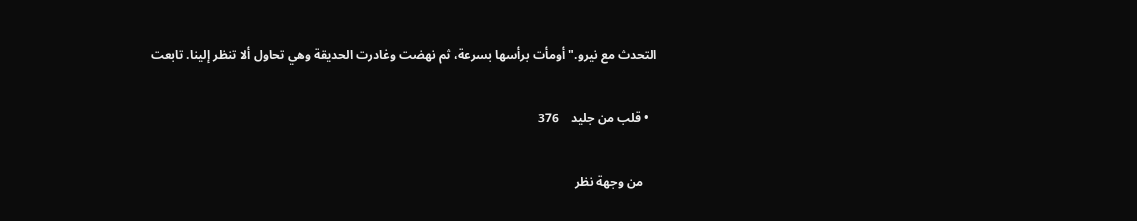التحدث مع نيرو." أومأت برأسها بسرعة، ثم نهضت وغادرت الحديقة وهي تحاول ألا تنظر إلينا. تابعت

  • قلب من جليد    376

    من وجهة نظر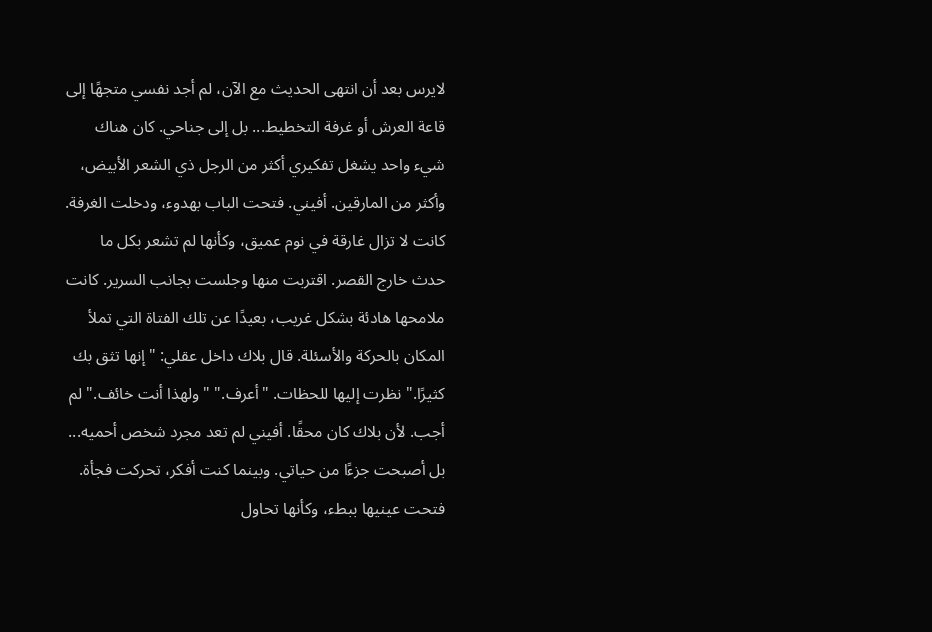لايرس بعد أن انتهى الحديث مع الآن، لم أجد نفسي متجهًا إلى قاعة العرش أو غرفة التخطيط... بل إلى جناحي. كان هناك شيء واحد يشغل تفكيري أكثر من الرجل ذي الشعر الأبيض، وأكثر من المارقين. أفيني. فتحت الباب بهدوء، ودخلت الغرفة. كانت لا تزال غارقة في نوم عميق، وكأنها لم تشعر بكل ما حدث خارج القصر. اقتربت منها وجلست بجانب السرير. كانت ملامحها هادئة بشكل غريب، بعيدًا عن تلك الفتاة التي تملأ المكان بالحركة والأسئلة. قال بلاك داخل عقلي: "إنها تثق بك كثيرًا." نظرت إليها للحظات. "أعرف." "ولهذا أنت خائف." لم أجب. لأن بلاك كان محقًا. أفيني لم تعد مجرد شخص أحميه... بل أصبحت جزءًا من حياتي. وبينما كنت أفكر، تحركت فجأة. فتحت عينيها ببطء، وكأنها تحاول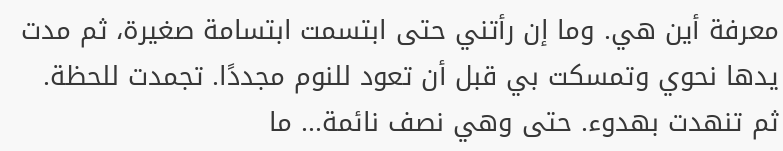معرفة أين هي. وما إن رأتني حتى ابتسمت ابتسامة صغيرة، ثم مدت يدها نحوي وتمسكت بي قبل أن تعود للنوم مجددًا. تجمدت للحظة. ثم تنهدت بهدوء. حتى وهي نصف نائمة... ما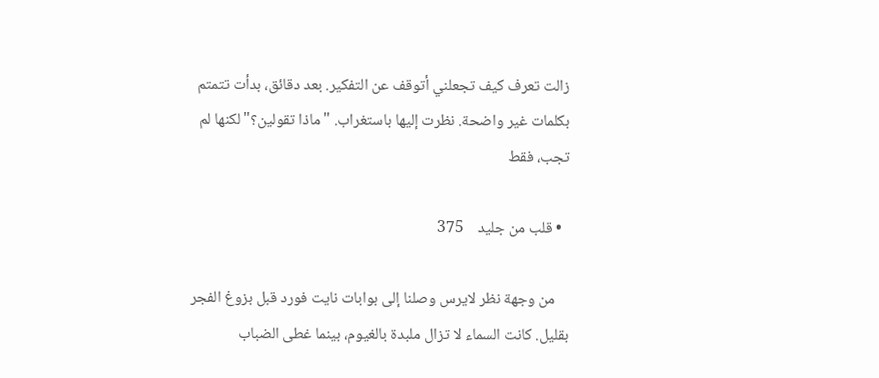زالت تعرف كيف تجعلني أتوقف عن التفكير. بعد دقائق، بدأت تتمتم بكلمات غير واضحة. نظرت إليها باستغراب. "ماذا تقولين؟" لكنها لم تجب، فقط

  • قلب من جليد    375

    من وجهة نظر لايرس وصلنا إلى بوابات نايت فورد قبل بزوغ الفجر بقليل. كانت السماء لا تزال ملبدة بالغيوم، بينما غطى الضباب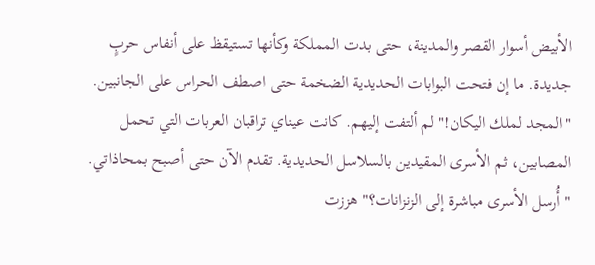الأبيض أسوار القصر والمدينة، حتى بدت المملكة وكأنها تستيقظ على أنفاس حربٍ جديدة. ما إن فتحت البوابات الحديدية الضخمة حتى اصطف الحراس على الجانبين. "المجد لملك اليكان!" لم ألتفت إليهم. كانت عيناي تراقبان العربات التي تحمل المصابين، ثم الأسرى المقيدين بالسلاسل الحديدية. تقدم الآن حتى أصبح بمحاذاتي. "أُرسل الأسرى مباشرة إلى الزنزانات؟" هززت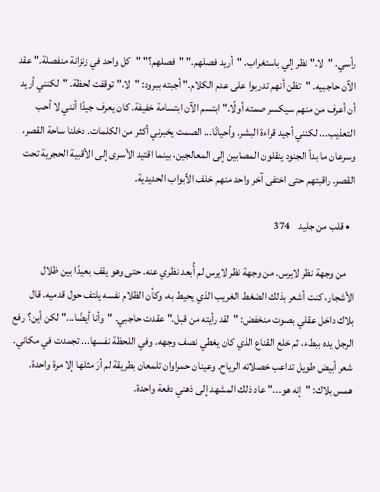رأسي. "لا." نظر إلي باستغراب. "أريد فصلهم." "فصلهم؟" "كل واحد في زنزانة منفصلة." عقد الآن حاجبيه. "تظن أنهم تدربوا على عدم الكلام." أجبته ببرود: "لا." توقفت لحظة. "لكنني أريد أن أعرف من منهم سيكسر صمته أولًا." ابتسم الآن ابتسامة خفيفة. كان يعرف جيدًا أنني لا أحب التعذيب... لكنني أجيد قراءة البشر. وأحيانًا... الصمت يخبرني أكثر من الكلمات. دخلنا ساحة القصر، وسرعان ما بدأ الجنود ينقلون المصابين إلى المعالجين، بينما اقتيد الأسرى إلى الأقبية الحجرية تحت القصر. راقبتهم حتى اختفى آخر واحد منهم خلف الأبواب الحديدية.

  • قلب من جليد    374

    من وجهة نظر لايرس. من وجهة نظر لايرس لم أُبعد نظري عنه. حتى وهو يقف بعيدًا بين ظلال الأشجار، كنت أشعر بذلك الضغط الغريب الذي يحيط به، وكأن الظلام نفسه يلتف حول قدميه. قال بلاك داخل عقلي بصوت منخفض: "لقد رأيته من قبل." عقدت حاجبي. "وأنا أيضًا..." لكن أين؟ رفع الرجل يده ببطء، ثم خلع القناع الذي كان يغطي نصف وجهه. وفي اللحظة نفسها... تجمدت في مكاني. شعر أبيض طويل تداعب خصلاته الرياح. وعينان حمراوان تلمعان بطريقة لم أرَ مثلها إلا مرة واحدة. همس بلاك: "إنه هو..." عاد ذلك المشهد إلى ذهني دفعة واحدة.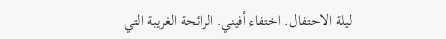ليلة الاحتفال. اختفاء أفيني. الرائحة الغريبة التي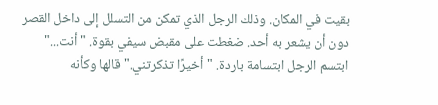بقيت في المكان. وذلك الرجل الذي تمكن من التسلل إلى داخل القصر دون أن يشعر به أحد. ضغطت على مقبض سيفي بقوة. "أنت..." ابتسم الرجل ابتسامة باردة. "أخيرًا تذكرتني." قالها وكأنه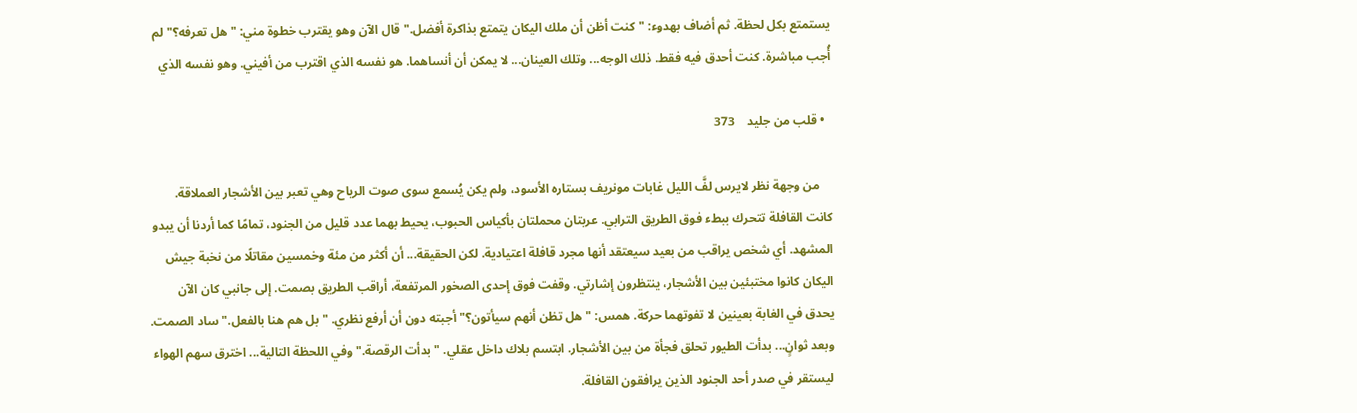يستمتع بكل لحظة. ثم أضاف بهدوء: "كنت أظن أن ملك اليكان يتمتع بذاكرة أفضل." قال الآن وهو يقترب خطوة مني: "هل تعرفه؟" لم أُجب مباشرة. كنت أحدق فيه فقط. ذلك الوجه... وتلك العينان... لا يمكن أن أنساهما. هو نفسه الذي اقترب من أفيني. وهو نفسه الذي

  • قلب من جليد    373

    من وجهة نظر لايرس لفَّ الليل غابات مونريف بستاره الأسود، ولم يكن يُسمع سوى صوت الرياح وهي تعبر بين الأشجار العملاقة. كانت القافلة تتحرك ببطء فوق الطريق الترابي. عربتان محملتان بأكياس الحبوب، يحيط بهما عدد قليل من الجنود، تمامًا كما أردنا أن يبدو المشهد. أي شخص يراقب من بعيد سيعتقد أنها مجرد قافلة اعتيادية. لكن الحقيقة... أن أكثر من مئة وخمسين مقاتلًا من نخبة جيش اليكان كانوا مختبئين بين الأشجار، ينتظرون إشارتي. وقفت فوق إحدى الصخور المرتفعة، أراقب الطريق بصمت. إلى جانبي كان الآن يحدق في الغابة بعينين لا تفوتهما حركة. همس: "هل تظن أنهم سيأتون؟" أجبته دون أن أرفع نظري. "بل هم هنا بالفعل." ساد الصمت. وبعد ثوانٍ... بدأت الطيور تحلق فجأة من بين الأشجار. ابتسم بلاك داخل عقلي. "بدأت الرقصة." وفي اللحظة التالية... اخترق سهم الهواء ليستقر في صدر أحد الجنود الذين يرافقون القافلة.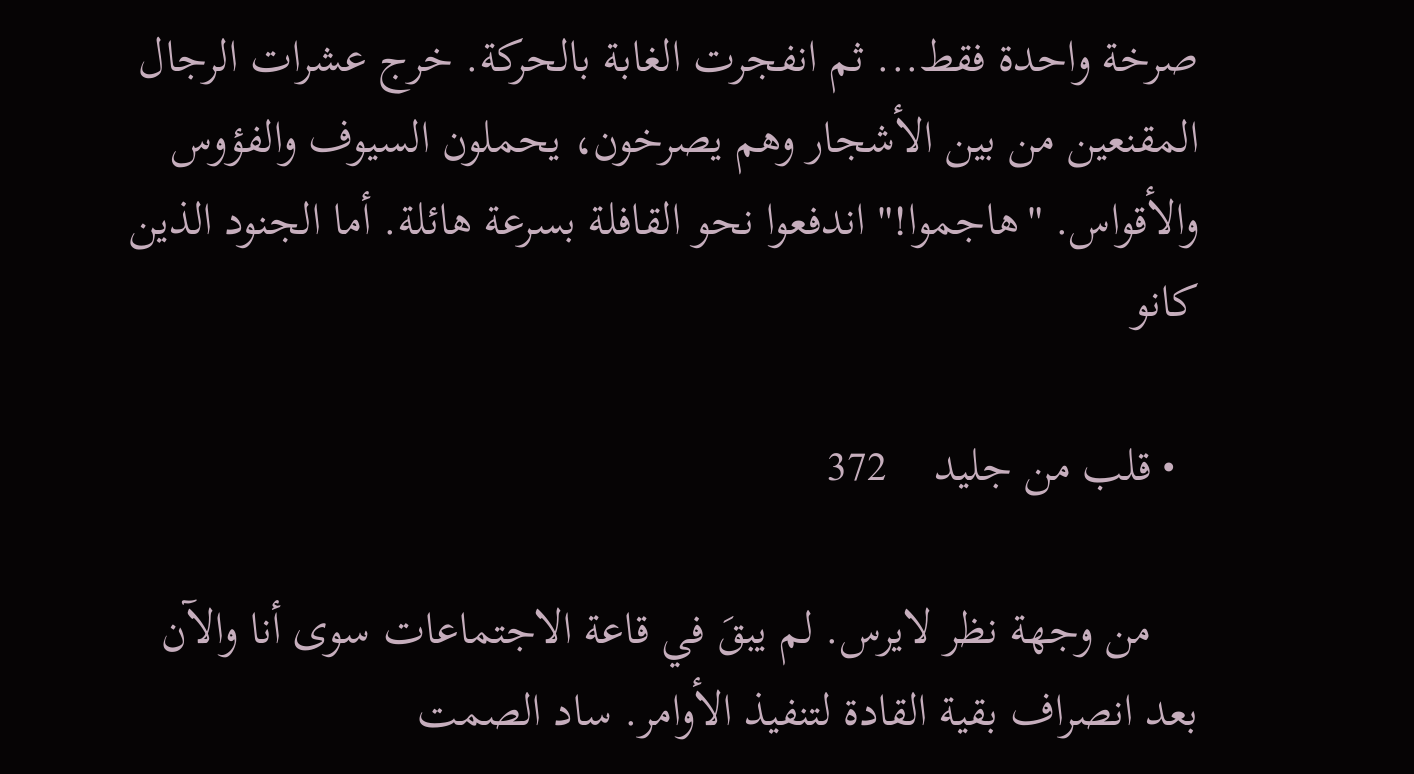صرخة واحدة فقط... ثم انفجرت الغابة بالحركة. خرج عشرات الرجال المقنعين من بين الأشجار وهم يصرخون، يحملون السيوف والفؤوس والأقواس. "هاجموا!" اندفعوا نحو القافلة بسرعة هائلة. أما الجنود الذين كانو

  • قلب من جليد    372

    من وجهة نظر لايرس. لم يبقَ في قاعة الاجتماعات سوى أنا والآن بعد انصراف بقية القادة لتنفيذ الأوامر. ساد الصمت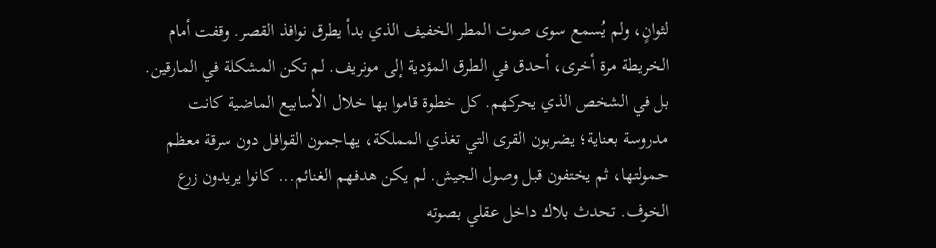لثوانٍ، ولم يُسمع سوى صوت المطر الخفيف الذي بدأ يطرق نوافذ القصر. وقفت أمام الخريطة مرة أخرى، أحدق في الطرق المؤدية إلى مونريف. لم تكن المشكلة في المارقين. بل في الشخص الذي يحركهم. كل خطوة قاموا بها خلال الأسابيع الماضية كانت مدروسة بعناية؛ يضربون القرى التي تغذي المملكة، يهاجمون القوافل دون سرقة معظم حمولتها، ثم يختفون قبل وصول الجيش. لم يكن هدفهم الغنائم... كانوا يريدون زرع الخوف. تحدث بلاك داخل عقلي بصوته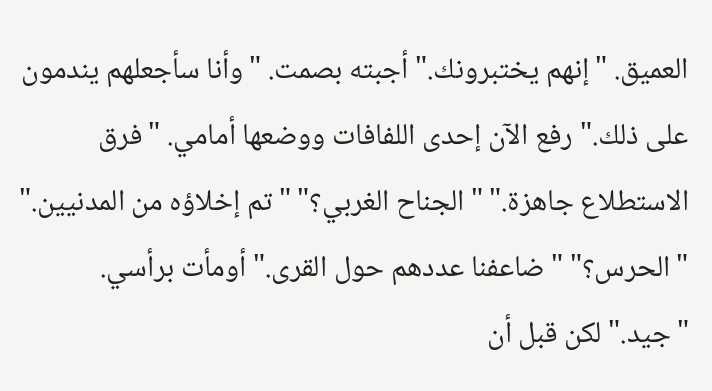العميق. "إنهم يختبرونك." أجبته بصمت. "وأنا سأجعلهم يندمون على ذلك." رفع الآن إحدى اللفافات ووضعها أمامي. "فرق الاستطلاع جاهزة." "الجناح الغربي؟" "تم إخلاؤه من المدنيين." "الحرس؟" "ضاعفنا عددهم حول القرى." أومأت برأسي. "جيد." لكن قبل أن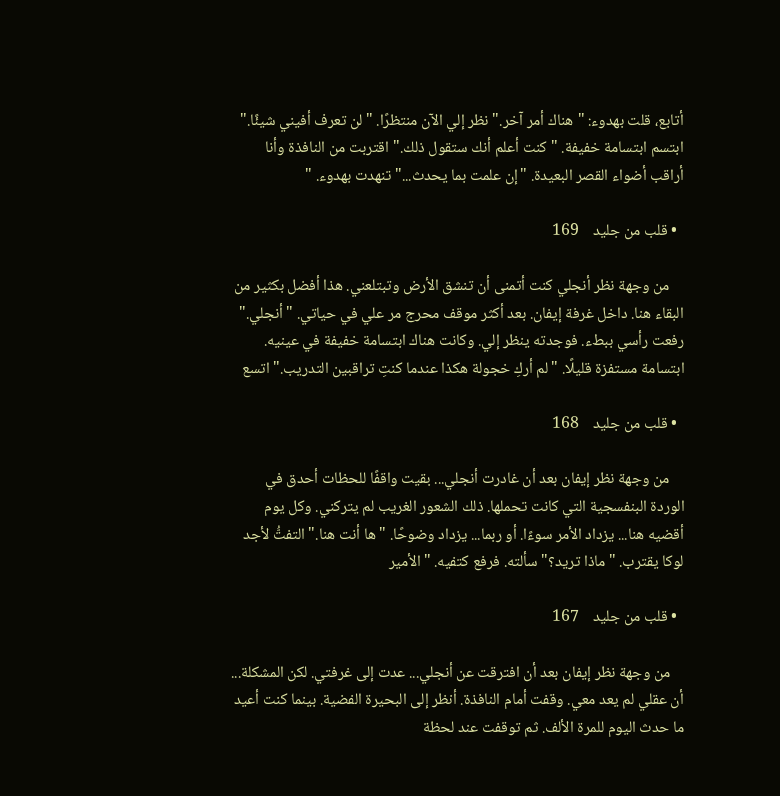أتابع، قلت بهدوء: "هناك أمر آخر." نظر إلي الآن منتظرًا. "لن تعرف أفيني شيئًا." ابتسم ابتسامة خفيفة. "كنت أعلم أنك ستقول ذلك." اقتربت من النافذة وأنا أراقب أضواء القصر البعيدة. "إن علمت بما يحدث..." تنهدت بهدوء. "

  • قلب من جليد    169

    من وجهة نظر أنجلي كنت أتمنى أن تنشق الأرض وتبتلعني. هذا أفضل بكثير من البقاء هنا. داخل غرفة إيفان. بعد أكثر موقف محرج مر علي في حياتي. "أنجلي." رفعت رأسي ببطء. فوجدته ينظر إلي. وكانت هناك ابتسامة خفيفة في عينيه. ابتسامة مستفزة قليلًا. "لم أركِ خجولة هكذا عندما كنتِ تراقبين التدريب." اتسع

  • قلب من جليد    168

    من وجهة نظر إيفان بعد أن غادرت أنجلي... بقيت واقفًا للحظات أحدق في الوردة البنفسجية التي كانت تحملها. ذلك الشعور الغريب لم يتركني. وكل يوم أقضيه هنا... يزداد الأمر سوءًا. أو ربما... يزداد وضوحًا. "ها أنت هنا." التفتُّ لأجد لوكا يقترب. "ماذا تريد؟" سألته. فرفع كتفيه. "الأمير

  • قلب من جليد    167

    من وجهة نظر إيفان بعد أن افترقت عن أنجلي... عدت إلى غرفتي. لكن المشكلة... أن عقلي لم يعد معي. وقفت أمام النافذة. أنظر إلى البحيرة الفضية. بينما كنت أعيد ما حدث اليوم للمرة الألف. ثم توقفت عند لحظة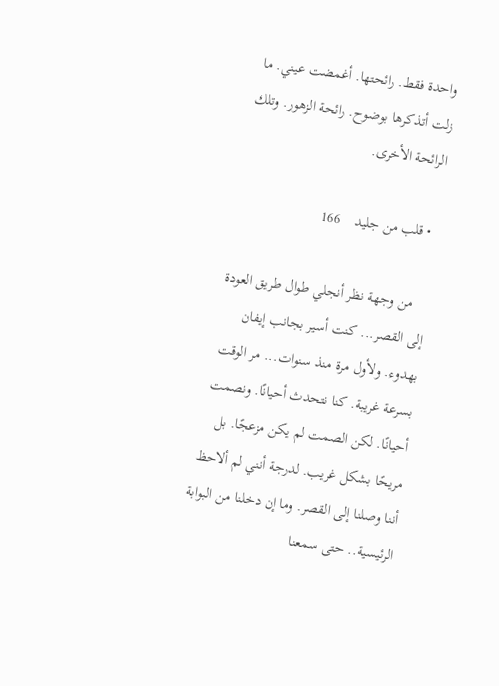واحدة فقط. رائحتها. أغمضت عيني. ما زلت أتذكرها بوضوح. رائحة الزهور. وتلك الرائحة الأخرى.

  • قلب من جليد    166

    من وجهة نظر أنجلي طوال طريق العودة إلى القصر... كنت أسير بجانب إيفان بهدوء. ولأول مرة منذ سنوات... مر الوقت بسرعة غريبة. كنا نتحدث أحيانًا. ونصمت أحيانًا. لكن الصمت لم يكن مزعجًا. بل مريحًا بشكل غريب. لدرجة أنني لم ألاحظ أننا وصلنا إلى القصر. وما إن دخلنا من البوابة الرئيسية.. حتى سمعنا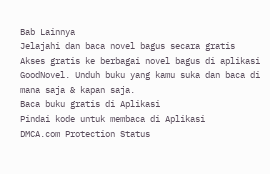Bab Lainnya
Jelajahi dan baca novel bagus secara gratis
Akses gratis ke berbagai novel bagus di aplikasi GoodNovel. Unduh buku yang kamu suka dan baca di mana saja & kapan saja.
Baca buku gratis di Aplikasi
Pindai kode untuk membaca di Aplikasi
DMCA.com Protection Status